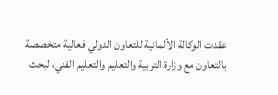عقدت الوكالة الألمانية للتعاون الدولي فعالية متخصصة بالتعاون مع وزارة التربية والتعليم والتعليم الفني، لبحث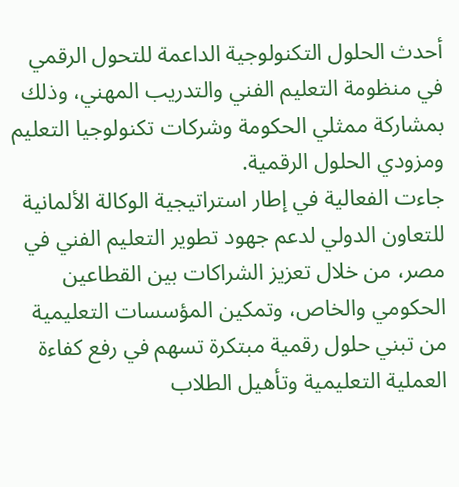أحدث الحلول التكنولوجية الداعمة للتحول الرقمي في منظومة التعليم الفني والتدريب المهني، وذلك بمشاركة ممثلي الحكومة وشركات تكنولوجيا التعليم ومزودي الحلول الرقمية.
جاءت الفعالية في إطار استراتيجية الوكالة الألمانية للتعاون الدولي لدعم جهود تطوير التعليم الفني في مصر، من خلال تعزيز الشراكات بين القطاعين الحكومي والخاص، وتمكين المؤسسات التعليمية من تبني حلول رقمية مبتكرة تسهم في رفع كفاءة العملية التعليمية وتأهيل الطلاب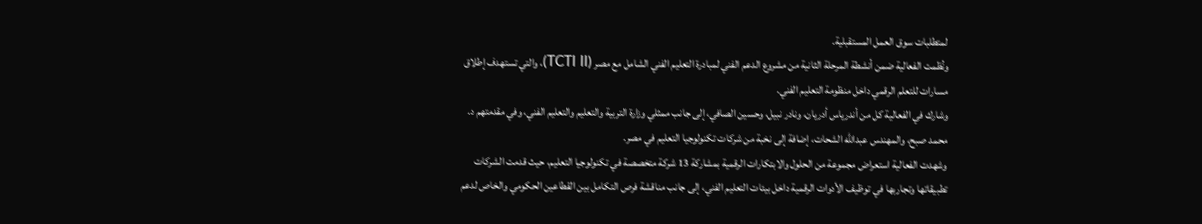لمتطلبات سوق العمل المستقبلية.
ونُظمت الفعالية ضمن أنشطة المرحلة الثانية من مشروع الدعم الفني لمبادرة التعليم الفني الشامل مع مصر (TCTI II)، والتي تستهدف إطلاق مسارات للتعلم الرقمي داخل منظومة التعليم الفني.
وشارك في الفعالية كل من أندرياس أدريان، ونادر نبيل، وحسين الصافي، إلى جانب ممثلي وزارة التربية والتعليم والتعليم الفني، وفي مقدمتهم د. محمد صبح، والمهندس عبدالله الشحات، إضافة إلى نخبة من شركات تكنولوجيا التعليم في مصر.
وشهدت الفعالية استعراض مجموعة من الحلول والابتكارات الرقمية بمشاركة 13 شركة متخصصة في تكنولوجيا التعليم، حيث قدمت الشركات تطبيقاتها وتجاربها في توظيف الأدوات الرقمية داخل بيئات التعليم الفني، إلى جانب مناقشة فرص التكامل بين القطاعين الحكومي والخاص لدعم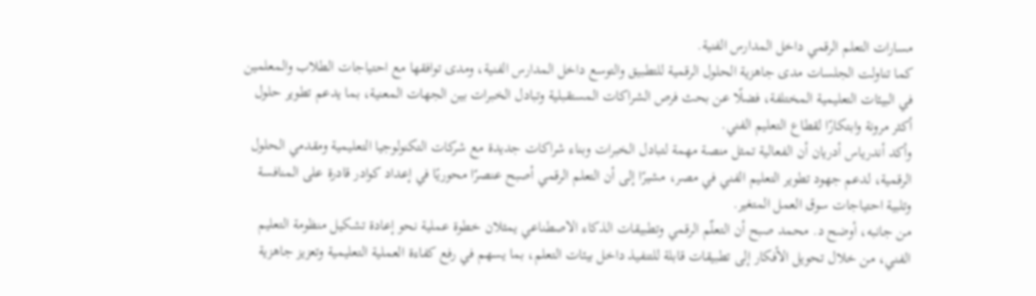مسارات التعلم الرقمي داخل المدارس الفنية.
كما تناولت الجلسات مدى جاهزية الحلول الرقمية للتطبيق والتوسع داخل المدارس الفنية، ومدى توافقها مع احتياجات الطلاب والمعلمين في البيئات التعليمية المختلفة، فضلًا عن بحث فرص الشراكات المستقبلية وتبادل الخبرات بين الجهات المعنية، بما يدعم تطوير حلول أكثر مرونة وابتكارًا لقطاع التعليم الفني.
وأكد أندرياس أدريان أن الفعالية تمثل منصة مهمة لتبادل الخبرات وبناء شراكات جديدة مع شركات التكنولوجيا التعليمية ومقدمي الحلول الرقمية، لدعم جهود تطوير التعليم الفني في مصر، مشيرًا إلى أن التعلم الرقمي أصبح عنصرًا محوريًا في إعداد كوادر قادرة على المنافسة وتلبية احتياجات سوق العمل المتغير.
من جانبه، أوضح د. محمد صبح أن التعلّم الرقمي وتطبيقات الذكاء الاصطناعي يمثلان خطوة عملية نحو إعادة تشكيل منظومة التعليم الفني، من خلال تحويل الأفكار إلى تطبيقات قابلة للتنفيذ داخل بيئات التعلم، بما يسهم في رفع كفاءة العملية التعليمية وتعزيز جاهزية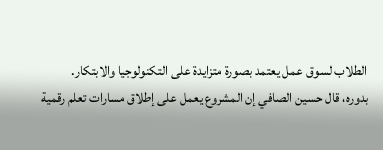الطلاب لسوق عمل يعتمد بصورة متزايدة على التكنولوجيا والابتكار.
بدوره، قال حسين الصافي إن المشروع يعمل على إطلاق مسارات تعلم رقمية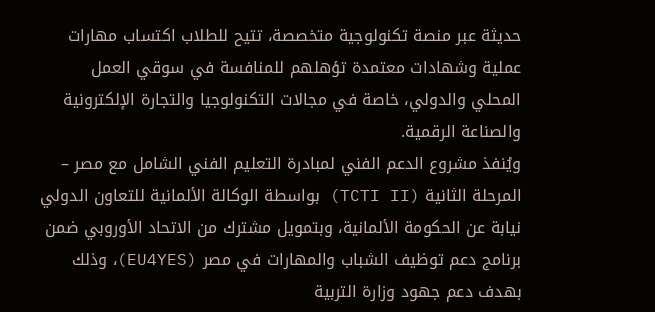حديثة عبر منصة تكنولوجية متخصصة، تتيح للطلاب اكتساب مهارات عملية وشهادات معتمدة تؤهلهم للمنافسة في سوقي العمل المحلي والدولي، خاصة في مجالات التكنولوجيا والتجارة الإلكترونية والصناعة الرقمية.
ويُنفذ مشروع الدعم الفني لمبادرة التعليم الفني الشامل مع مصر – المرحلة الثانية (TCTI II) بواسطة الوكالة الألمانية للتعاون الدولي نيابة عن الحكومة الألمانية، وبتمويل مشترك من الاتحاد الأوروبي ضمن برنامج دعم توظيف الشباب والمهارات في مصر (EU4YES)، وذلك بهدف دعم جهود وزارة التربية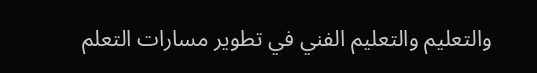والتعليم والتعليم الفني في تطوير مسارات التعلم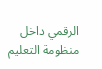الرقمي داخل منظومة التعليم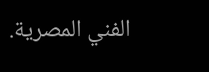الفني المصرية.